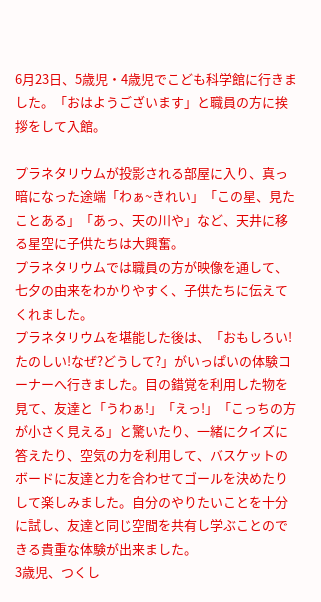6月23日、5歳児・4歳児でこども科学館に行きました。「おはようございます」と職員の方に挨拶をして入館。

プラネタリウムが投影される部屋に入り、真っ暗になった途端「わぁ~きれい」「この星、見たことある」「あっ、天の川や」など、天井に移る星空に子供たちは大興奮。
プラネタリウムでは職員の方が映像を通して、七夕の由来をわかりやすく、子供たちに伝えてくれました。
プラネタリウムを堪能した後は、「おもしろい!たのしい!なぜ?どうして?」がいっぱいの体験コーナーへ行きました。目の錯覚を利用した物を見て、友達と「うわぁ!」「えっ!」「こっちの方が小さく見える」と驚いたり、一緒にクイズに答えたり、空気の力を利用して、バスケットのボードに友達と力を合わせてゴールを決めたりして楽しみました。自分のやりたいことを十分に試し、友達と同じ空間を共有し学ぶことのできる貴重な体験が出来ました。
3歳児、つくし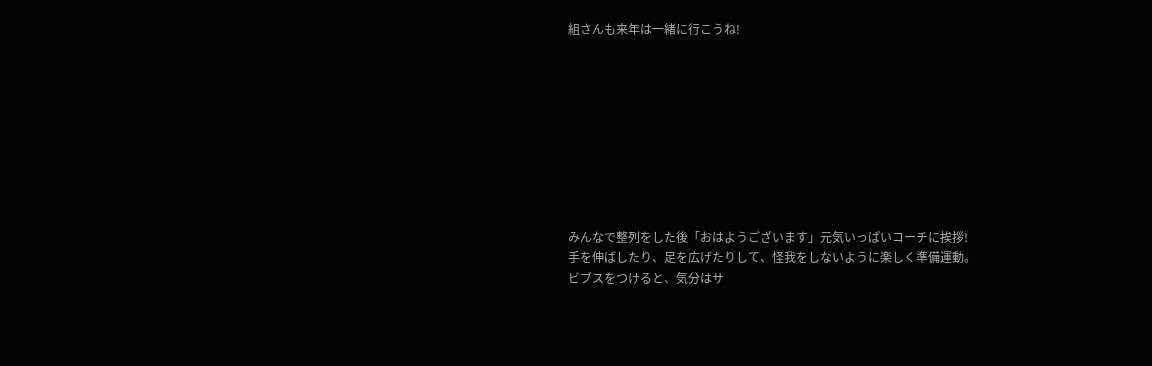組さんも来年は一緒に行こうね!









みんなで整列をした後「おはようございます」元気いっぱいコーチに挨拶!
手を伸ばしたり、足を広げたりして、怪我をしないように楽しく準備運動。
ビブスをつけると、気分はサ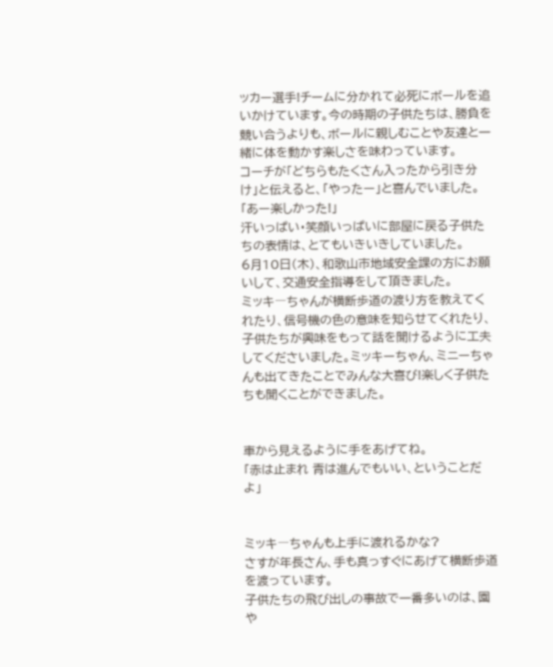ッカー選手!チームに分かれて必死にボールを追いかけています。今の時期の子供たちは、勝負を競い合うよりも、ボールに親しむことや友達と一緒に体を動かす楽しさを味わっています。
コーチが「どちらもたくさん入ったから引き分け」と伝えると、「やったー」と喜んでいました。
「あー楽しかった!」
汗いっぱい・笑顔いっぱいに部屋に戻る子供たちの表情は、とてもいきいきしていました。
6月10日(木)、和歌山市地域安全課の方にお願いして、交通安全指導をして頂きました。
ミッキ―ちゃんが横断歩道の渡り方を教えてくれたり、信号機の色の意味を知らせてくれたり、子供たちが興味をもって話を聞けるように工夫してくださいました。ミッキーちゃん、ミニーちゃんも出てきたことでみんな大喜び!楽しく子供たちも聞くことができました。


車から見えるように手をあげてね。
「赤は止まれ 青は進んでもいい、ということだよ」


ミッキ―ちゃんも上手に渡れるかな?
さすが年長さん、手も真っすぐにあげて横断歩道を渡っています。
子供たちの飛び出しの事故で一番多いのは、園や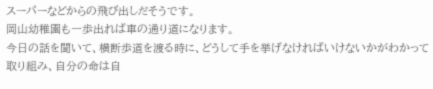スーパーなどからの飛び出しだそうです。
岡山幼稚園も一歩出れば車の通り道になります。
今日の話を聞いて、横断歩道を渡る時に、どうして手を挙げなければいけないかがわかって取り組み、自分の命は自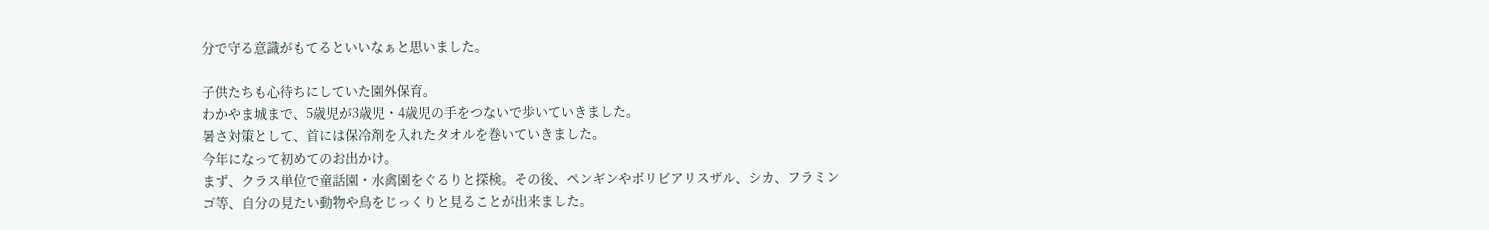分で守る意識がもてるといいなぁと思いました。

子供たちも心待ちにしていた園外保育。
わかやま城まで、5歳児が3歳児・4歳児の手をつないで歩いていきました。
暑さ対策として、首には保冷剤を入れたタオルを巻いていきました。
今年になって初めてのお出かけ。
まず、クラス単位で童話園・水禽園をぐるりと探検。その後、ペンギンやボリビアリスザル、シカ、フラミンゴ等、自分の見たい動物や鳥をじっくりと見ることが出来ました。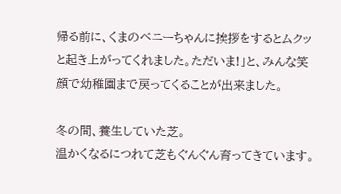帰る前に、くまのベニーちゃんに挨拶をするとムクッと起き上がってくれました。ただいま!」と、みんな笑顔で幼稚園まで戻ってくることが出来ました。

冬の間、養生していた芝。
温かくなるにつれて芝もぐんぐん育ってきています。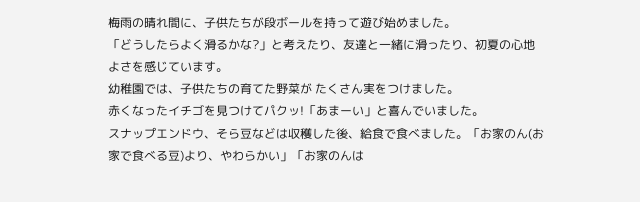梅雨の晴れ間に、子供たちが段ボールを持って遊び始めました。
「どうしたらよく滑るかな?」と考えたり、友達と一緒に滑ったり、初夏の心地よさを感じています。
幼稚園では、子供たちの育てた野菜が たくさん実をつけました。
赤くなったイチゴを見つけてパクッ!「あまーい」と喜んでいました。
スナップエンドウ、そら豆などは収穫した後、給食で食べました。「お家のん(お家で食べる豆)より、やわらかい」「お家のんは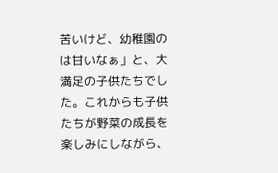苦いけど、幼稚園のは甘いなぁ」と、大満足の子供たちでした。これからも子供たちが野菜の成長を楽しみにしながら、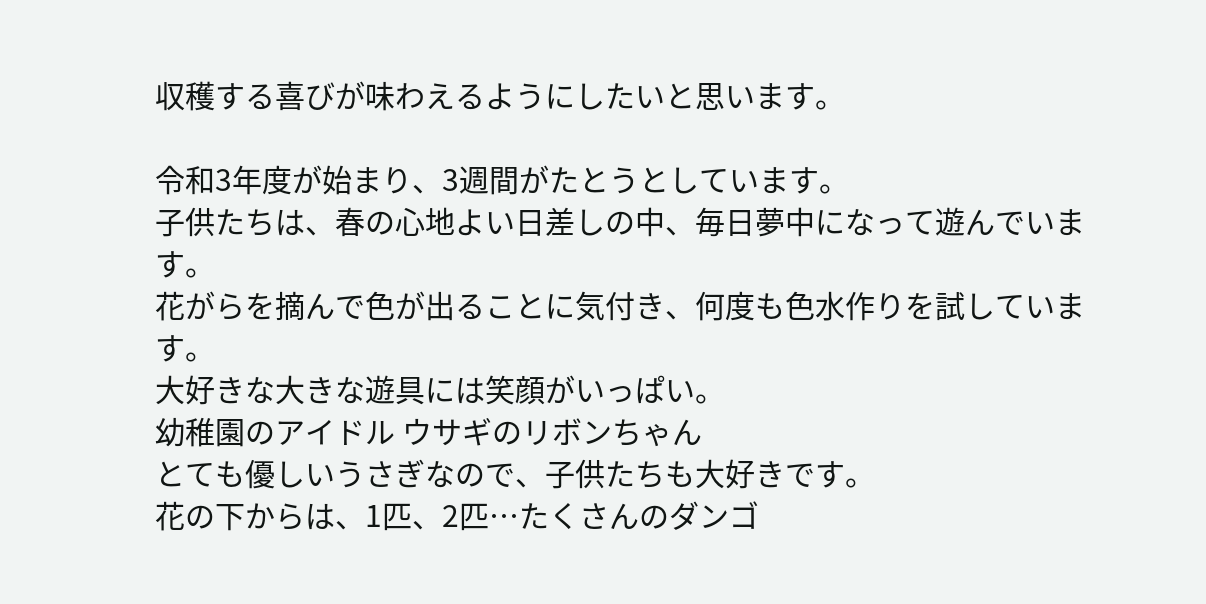収穫する喜びが味わえるようにしたいと思います。

令和3年度が始まり、3週間がたとうとしています。
子供たちは、春の心地よい日差しの中、毎日夢中になって遊んでいます。
花がらを摘んで色が出ることに気付き、何度も色水作りを試しています。
大好きな大きな遊具には笑顔がいっぱい。
幼稚園のアイドル ウサギのリボンちゃん
とても優しいうさぎなので、子供たちも大好きです。
花の下からは、1匹、2匹…たくさんのダンゴ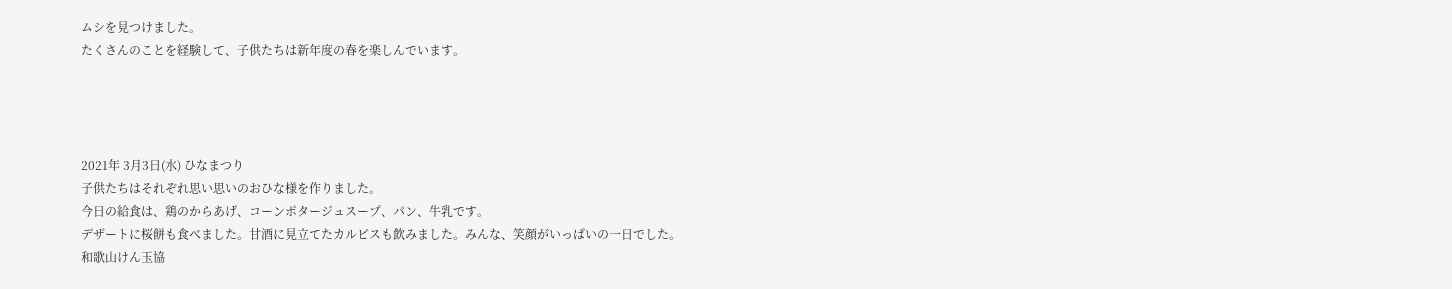ムシを見つけました。
たくさんのことを経験して、子供たちは新年度の春を楽しんでいます。




2021年 3月3日(水) ひなまつり
子供たちはそれぞれ思い思いのおひな様を作りました。
今日の給食は、鶏のからあげ、コーンポタージュスープ、パン、牛乳です。
デザートに桜餅も食べました。甘酒に見立てたカルピスも飲みました。みんな、笑顔がいっぱいの一日でした。
和歌山けん玉協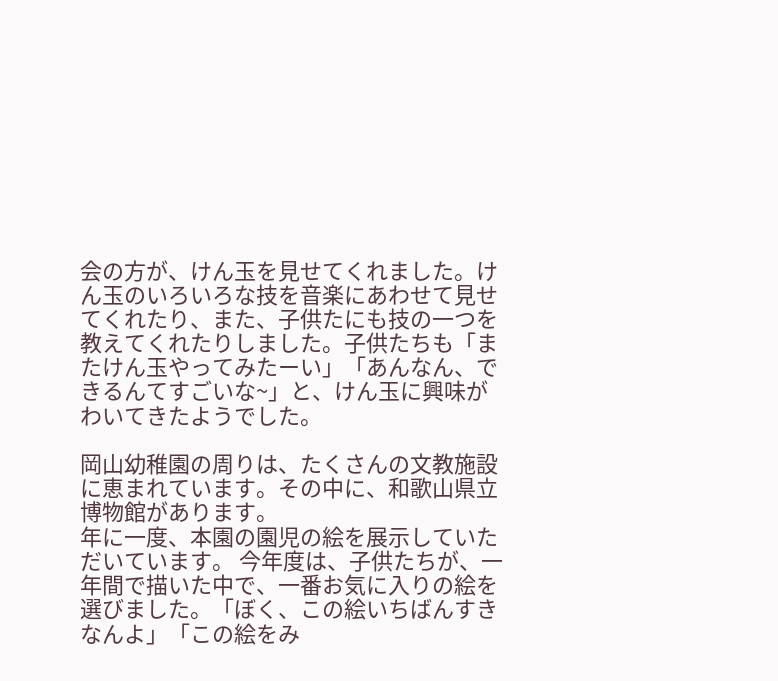会の方が、けん玉を見せてくれました。けん玉のいろいろな技を音楽にあわせて見せてくれたり、また、子供たにも技の一つを教えてくれたりしました。子供たちも「またけん玉やってみたーい」「あんなん、できるんてすごいな~」と、けん玉に興味がわいてきたようでした。

岡山幼稚園の周りは、たくさんの文教施設に恵まれています。その中に、和歌山県立博物館があります。
年に一度、本園の園児の絵を展示していただいています。 今年度は、子供たちが、一年間で描いた中で、一番お気に入りの絵を選びました。「ぼく、この絵いちばんすきなんよ」「この絵をみ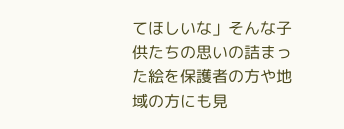てほしいな」そんな子供たちの思いの詰まった絵を保護者の方や地域の方にも見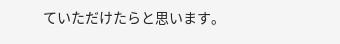ていただけたらと思います。